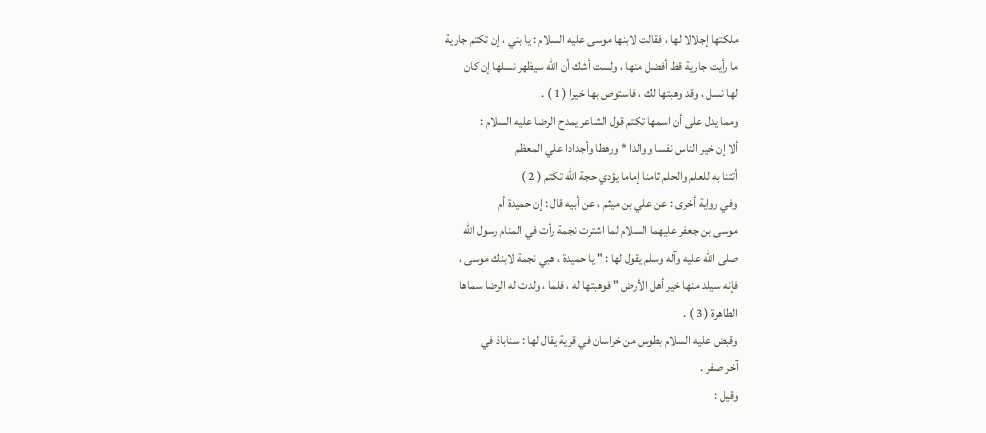ملكتها إجلالا لها ، فقالت لابنها موسى عليه السلام : يا بني ، إن تكتم جارية
ما رأيت جارية قط أفضل منها ، ولست أشك أن الله سيظهر نسلها إن كان
لها نسل ، وقد وهبتها لك ، فاستوص بها خيرا ( 1 ) .
ومما يدل على أن اسمها تكتم قول الشاعر يمدح الرضا عليه السلام :
ألا إن خير الناس نفسا ووالدا * ورهطا وأجدادا علي المعظم
أتتنا به للعلم والحلم ثامنا إماما يؤدي حجة الله تكتم ( 2 )
وفي رواية أخرى : عن علي بن ميثم ، عن أبيه قال : إن حميدة أم
موسى بن جعفر عليهما السلام لما اشترت نجمة رأت في المنام رسول الله
صلى الله عليه وآله وسلم يقول لها : " يا حميدة ، هبي نجمة لابنك موسى ،
فإنه سيلد منها خير أهل الأرض " فوهبتها له ، فلما ، ولدت له الرضا سماها
الطاهرة ( 3 ) .
وقبض عليه السلام بطوس من خراسان في قرية يقال لها : سناباذ في
آخر صفر .
وقيل :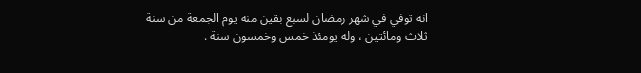انه توفي في شهر رمضان لسبع بقين منه يوم الجمعة من سنة
ثلاث ومائتين ، وله يومئذ خمس وخمسون سنة .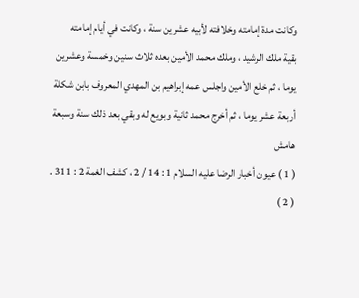وكانت مدة إمامته وخلافته لأبيه عشرين سنة ، وكانت في أيام إمامته
بقية ملك الرشيد ، وملك محمد الأمين بعده ثلاث سنين وخمسة وعشرين
يوما ، ثم خلع الأمين واجلس عمه إبراهيم بن المهدي المعروف بابن شكلة
أربعة عشر يوما ، ثم أخرج محمد ثانية وبويع له وبقي بعد ذلك سنة وسبعة
هامش
( 1 ) عيون أخبار الرضا عليه السلام 1 : 14 / 2 ، كشف الغمة 2 : 311 .
( 2 )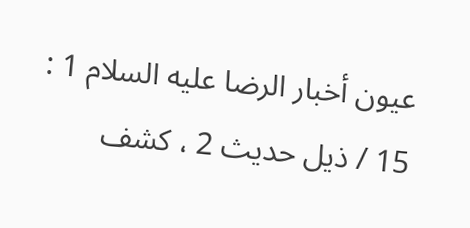عيون أخبار الرضا عليه السلام 1 : 15 / ذيل حديث 2 ، كشف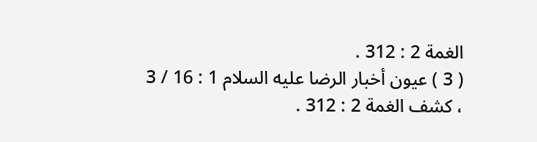الغمة 2 : 312 .
( 3 ) عيون أخبار الرضا عليه السلام 1 : 16 / 3 ، كشف الغمة 2 : 312 .